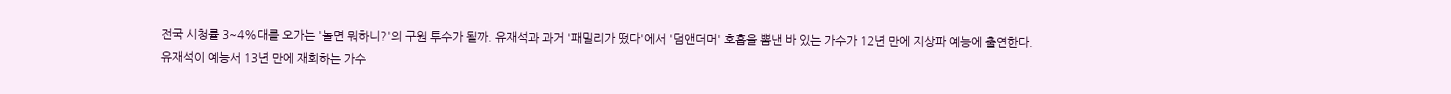전국 시청률 3~4%대를 오가는 '놀면 뭐하니?'의 구원 투수가 될까. 유재석과 과거 '패밀리가 떴다'에서 '덤앤더머' 호흡을 뽐낸 바 있는 가수가 12년 만에 지상파 예능에 출연한다.
유재석이 예능서 13년 만에 재회하는 가수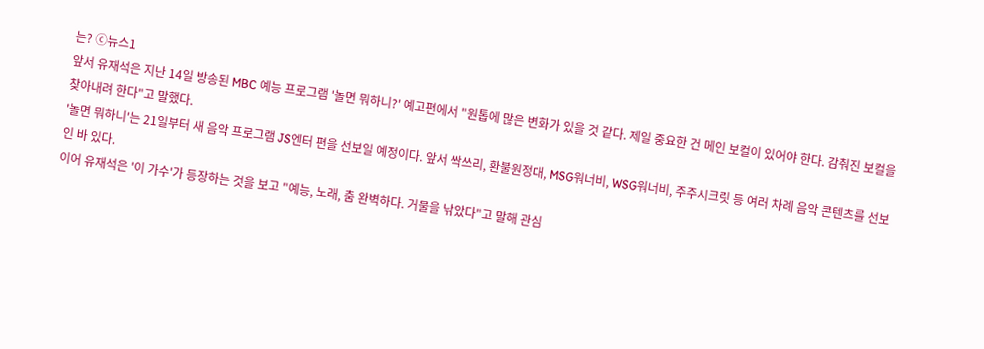는? ⓒ뉴스1
앞서 유재석은 지난 14일 방송된 MBC 예능 프로그램 '놀면 뭐하니?' 예고편에서 "원톱에 많은 변화가 있을 것 같다. 제일 중요한 건 메인 보컬이 있어야 한다. 감춰진 보컬을 찾아내려 한다"고 말했다.
'놀면 뭐하니'는 21일부터 새 음악 프로그램 JS엔터 편을 선보일 예정이다. 앞서 싹쓰리, 환불원정대, MSG워너비, WSG워너비, 주주시크릿 등 여러 차례 음악 콘텐츠를 선보인 바 있다.
이어 유재석은 '이 가수'가 등장하는 것을 보고 "예능, 노래, 춤 완벽하다. 거물을 낚았다"고 말해 관심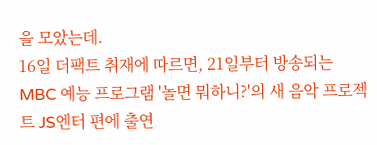을 모았는데.
16일 더팩트 취재에 따르면, 21일부터 방송되는 MBC 예능 프로그램 '놀면 뭐하니?'의 새 음악 프로젝트 JS엔터 편에 출연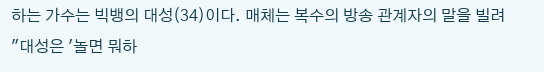하는 가수는 빅뱅의 대성(34)이다. 매체는 복수의 방송 관계자의 말을 빌려 "대성은 '놀면 뭐하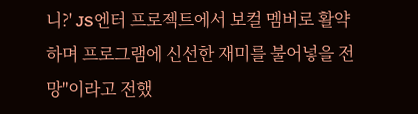니?' JS엔터 프로젝트에서 보컬 멤버로 활약하며 프로그램에 신선한 재미를 불어넣을 전망"이라고 전했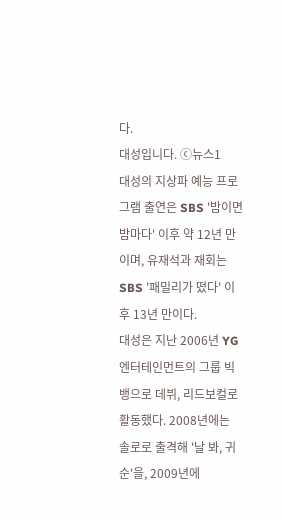다.
대성입니다. ⓒ뉴스1
대성의 지상파 예능 프로그램 출연은 SBS '밤이면 밤마다' 이후 약 12년 만이며, 유재석과 재회는 SBS '패밀리가 떴다' 이후 13년 만이다.
대성은 지난 2006년 YG엔터테인먼트의 그룹 빅뱅으로 데뷔, 리드보컬로 활동했다. 2008년에는 솔로로 출격해 '날 봐, 귀순'을, 2009년에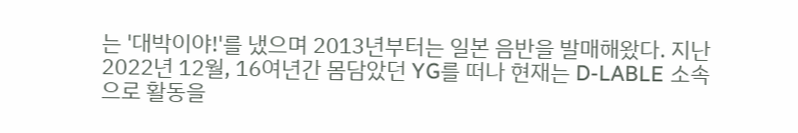는 '대박이야!'를 냈으며 2013년부터는 일본 음반을 발매해왔다. 지난 2022년 12월, 16여년간 몸담았던 YG를 떠나 현재는 D-LABLE 소속으로 활동을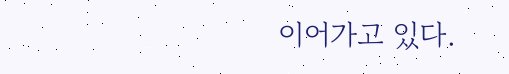이어가고 있다.